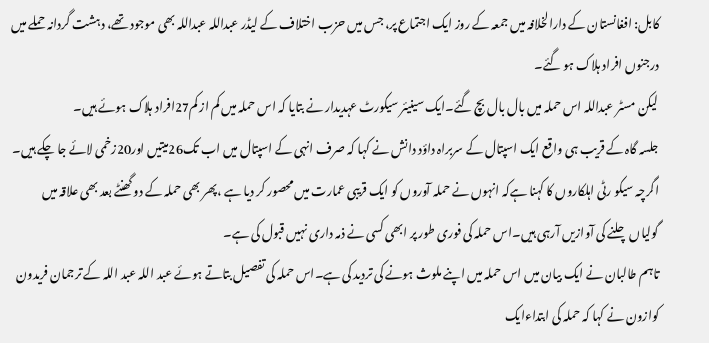کابل: افغانستان کے دارالخلافہ میں جمعہ کے روز ایک اجتماع پر، جس میں حزب اختلاف کے لیڈر عبداللہ عبداللہ بھی موجود تھے، دہشت گردانہ حملے میں درجنوں افراد ہلاک ہو گئے۔
لیکن مسٹر عبداللہ اس حملہ میں بال بال بچ گئے۔ایک سینیئر سیکورٹ عہدیدار نے بتایا کہ اس حملہ میں کم از کم27افراد ہلاک ہوئے ہیں۔
جلسہ گاہ کے قریب ہی واقع ایک اسپتال کے سربراہ داؤد دانش نے کہا کہ صرف انہی کے اسپتال میں اب تک26میتیں اور20زخمی لائے جا چکے ہیں۔
اگرچہ سیکو رٹی اہلکاروں کا کہنا ہےکہ انہوں نے حملہ آوروں کو ایک قریبی عمارت میں محصور کر دیا ہے ،پھر بھی حملہ کے دو گھنٹے بعد بھی علاقہ میں گولیاں چلنے کی آوازیں آرہی ہیں۔اس حملہ کی فوری طور پر ابھی کسی نے ذمہ داری نہیں قبول کی ہے۔
تاہم طالبان نے ایک بیان میں اس حملہ میں اپنے ملوث ہونے کی تردید کی ہے۔اس حملہ کی تفصیل بتاتے ہوئے عبد اللہ عبد اللہ کے ترجمان فریدون کوازون نے کہا کہ حملہ کی ابتداءایک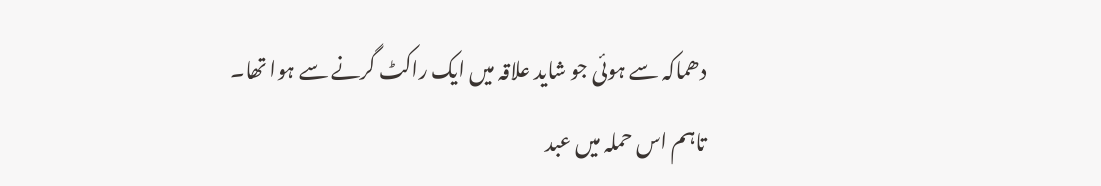دھماکہ سے ہوئی جو شاید علاقہ میں ایک راکٹ گرنے سے ہوا تھا۔
تاہم اس حملہ میں عبد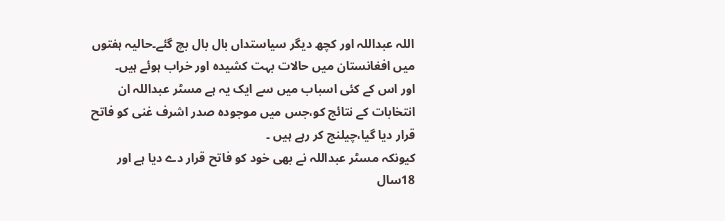اللہ عبداللہ اور کچھ دیگر سیاستداں بال بال بچ گئے۔حالیہ ہفتوں میں افغانستان میں حالات بہت کشیدہ اور خراب ہوئے ہیں۔
اور اس کے کئی اسباب میں سے ایک یہ ہے مسٹر عبداللہ ان انتخابات کے نتائج کو،جس میں موجودہ صدر اشرف غنی کو فاتح قرار دیا گیا،چیلنج کر رہے ہیں ۔
کیونکہ مسٹر عبداللہ نے بھی خود کو فاتح قرار دے دیا ہے اور 18سال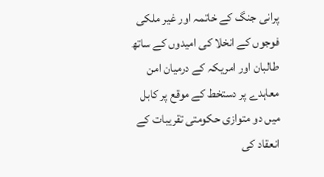پرانی جنگ کے خاتمہ اور غیر ملکی فوجوں کے انخلا کی امیدوں کے ساتھ طالبان اور امریکہ کے درمیان امن معاہدے پر دستخط کے موقع پر کابل میں دو متوازی حکومتی تقریبات کے انعقاد کی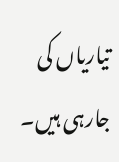تیاریاں کی جارہی ہیں۔